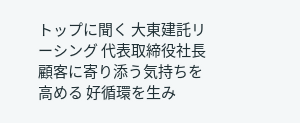トップに聞く 大東建託リーシング 代表取締役社長 顧客に寄り添う気持ちを高める 好循環を生み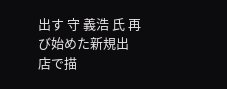出す 守 義浩 氏 再び始めた新規出店で描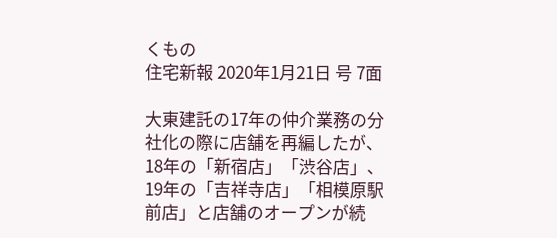くもの
住宅新報 2020年1月21日 号 7面

大東建託の17年の仲介業務の分社化の際に店舗を再編したが、18年の「新宿店」「渋谷店」、19年の「吉祥寺店」「相模原駅前店」と店舗のオープンが続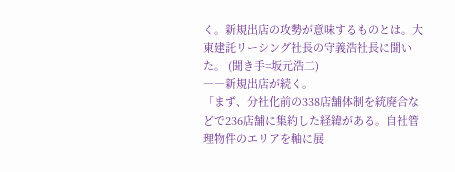く。新規出店の攻勢が意味するものとは。大東建託リーシング社長の守義浩社長に聞いた。 (聞き手=坂元浩二)
――新規出店が続く。
「まず、分社化前の338店舗体制を統廃合などで236店舗に集約した経緯がある。自社管理物件のエリアを軸に展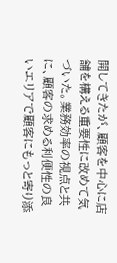開してきたが、顧客を中心に店舗を構える重要性に改めて気づいた。業務効率の視点と共に、顧客の求める利便性の良いエリアで顧客にもっと寄り添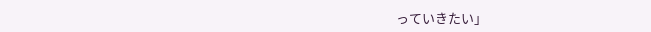っていきたい」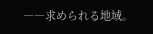――求められる地域。